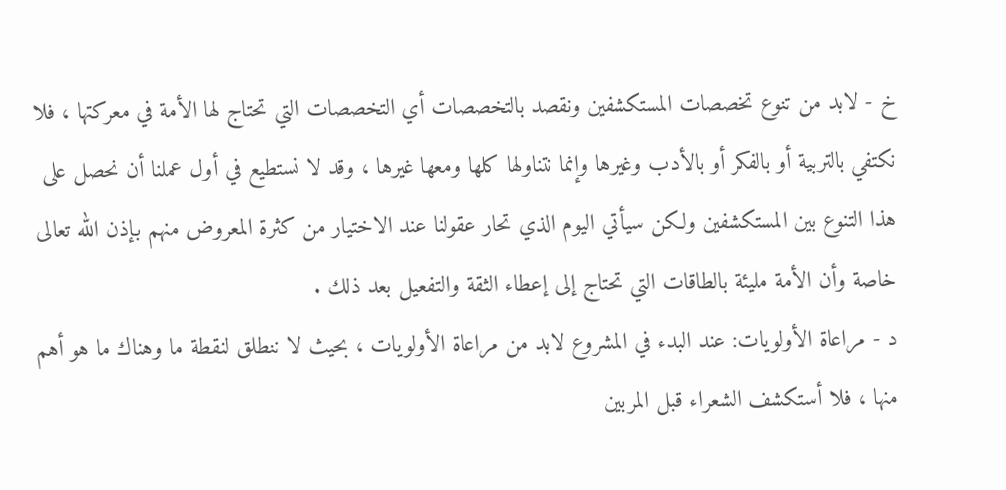خ - لابد من تنوع تخصصات المستكشفين ونقصد بالتخصصات أي التخصصات التي تحتاج لها الأمة في معركتها ، فلا نكتفي بالتربية أو بالفكر أو بالأدب وغيرها وإنما نتناولها كلها ومعها غيرها ، وقد لا نستطيع في أول عملنا أن نحصل على هذا التنوع بين المستكشفين ولكن سيأتي اليوم الذي تحار عقولنا عند الاختيار من كثرة المعروض منهم بإذن الله تعالى خاصة وأن الأمة مليئة بالطاقات التي تحتاج إلى إعطاء الثقة والتفعيل بعد ذلك .
د - مراعاة الأولويات: عند البدء في المشروع لابد من مراعاة الأولويات ، بحيث لا ننطلق لنقطة ما وهناك ما هو أهم منها ، فلا أستكشف الشعراء قبل المربين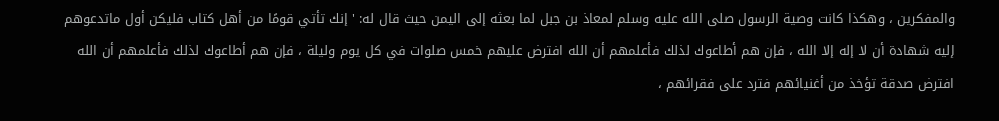والمفكرين ، وهكذا كانت وصية الرسول صلى الله عليه وسلم لمعاذ بن جبل لما بعثه إلى اليمن حيث قال له: ' إنك تأتي قومًا من أهل كتاب فليكن أول ماتدعوهم إليه شهادة أن لا إله إلا الله ، فإن هم أطاعوك لذلك فأعلمهم أن الله افترض عليهم خمس صلوات في كل يوم وليلة ، فإن هم أطاعوك لذلك فأعلمهم أن الله افترض صدقة تؤخذ من أغنيائهم فترد على فقرائهم ،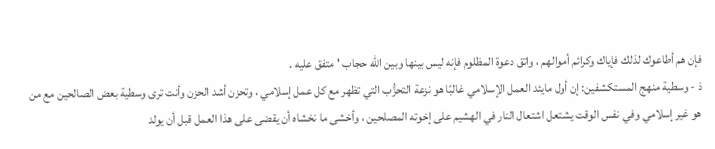فإن هم أطاعوك لذلك فإياك وكرائم أموالهم ، واتق دعوة المظلوم فإنه ليس بينها وبين الله حجاب ' متفق عليه .
ذ - وسطية منهج المستكشفين: إن أول مايئد العمل الإسلامي غالبًا هو نزعة التحزُّب التي تظهر مع كل عمل إسلامي ، وتحزن أشد الحزن وأنت ترى وسطية بعض الصالحين مع من هو غير إسلامي وفي نفس الوقت يشتعل اشتعال النار في الهشيم على إخوته المصلحين ، وأخشى ما نخشاه أن يقضى على هذا العمل قبل أن يولد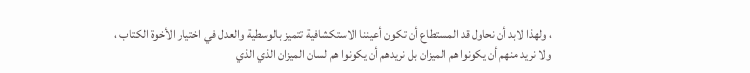، ولهذا لابد أن نحاول قد المستطاع أن تكون أعيننا الاستكشافية تتميز بالوسطية والعدل في اختيار الأخوة الكتاب ، ولا نريد منهم أن يكونوا هم الميزان بل نريدهم أن يكونوا هم لسان الميزان الذي الذي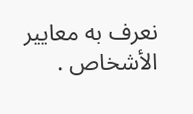نعرف به معايير الأشخاص .